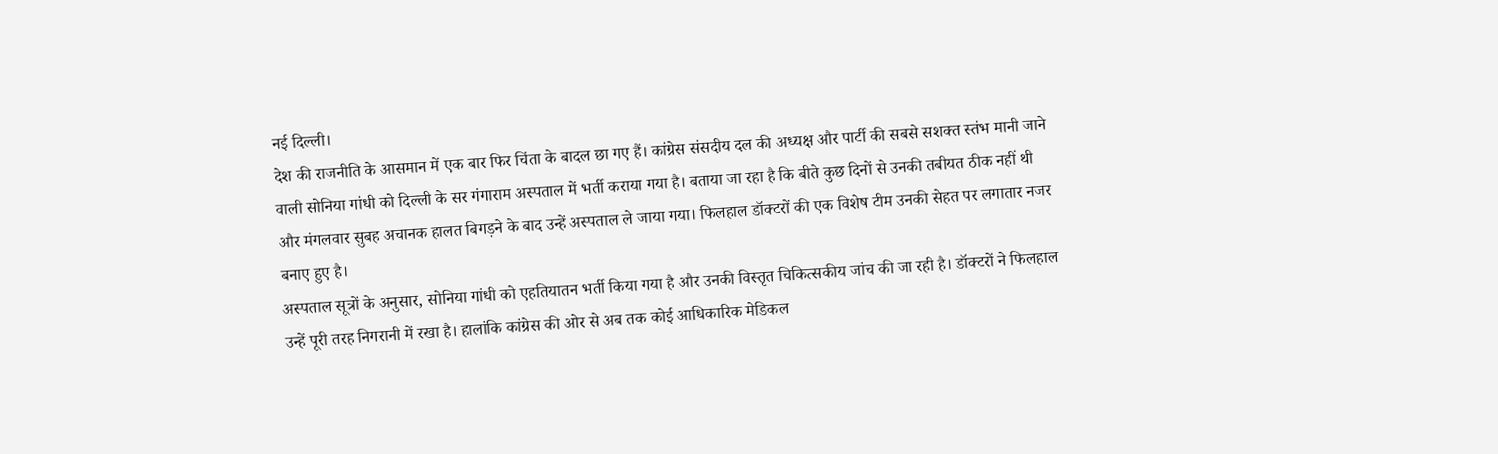नई दिल्ली।
देश की राजनीति के आसमान में एक बार फिर चिंता के बादल छा गए हैं। कांग्रेस संसदीय दल की अध्यक्ष और पार्टी की सबसे सशक्त स्तंभ मानी जाने वाली सोनिया गांधी को दिल्ली के सर गंगाराम अस्पताल में भर्ती कराया गया है। बताया जा रहा है कि बीते कुछ दिनों से उनकी तबीयत ठीक नहीं थी और मंगलवार सुबह अचानक हालत बिगड़ने के बाद उन्हें अस्पताल ले जाया गया। फिलहाल डॉक्टरों की एक विशेष टीम उनकी सेहत पर लगातार नजर बनाए हुए है।
अस्पताल सूत्रों के अनुसार, सोनिया गांधी को एहतियातन भर्ती किया गया है और उनकी विस्तृत चिकित्सकीय जांच की जा रही है। डॉक्टरों ने फिलहाल उन्हें पूरी तरह निगरानी में रखा है। हालांकि कांग्रेस की ओर से अब तक कोई आधिकारिक मेडिकल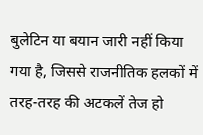बुलेटिन या बयान जारी नहीं किया गया है, जिससे राजनीतिक हलकों में तरह-तरह की अटकलें तेज हो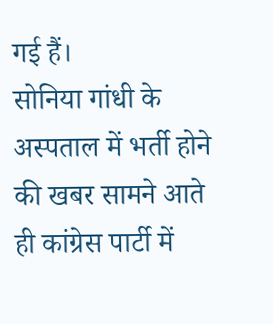गई हैं।
सोनिया गांधी के अस्पताल में भर्ती होने की खबर सामने आते ही कांग्रेस पार्टी में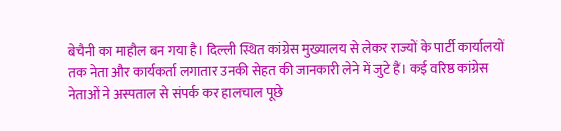बेचैनी का माहौल बन गया है। दिल्ली स्थित कांग्रेस मुख्यालय से लेकर राज्यों के पार्टी कार्यालयों तक नेता और कार्यकर्ता लगातार उनकी सेहत की जानकारी लेने में जुटे हैं। कई वरिष्ठ कांग्रेस नेताओं ने अस्पताल से संपर्क कर हालचाल पूछे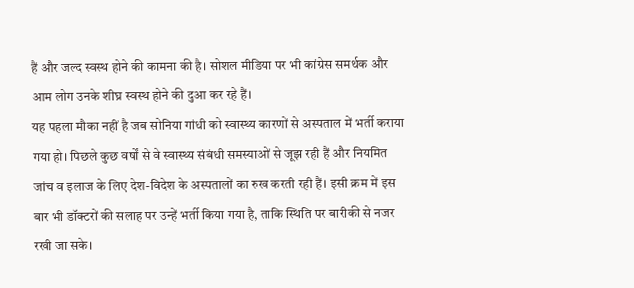हैं और जल्द स्वस्थ होने की कामना की है। सोशल मीडिया पर भी कांग्रेस समर्थक और आम लोग उनके शीघ्र स्वस्थ होने की दुआ कर रहे हैं।
यह पहला मौका नहीं है जब सोनिया गांधी को स्वास्थ्य कारणों से अस्पताल में भर्ती कराया गया हो। पिछले कुछ वर्षों से वे स्वास्थ्य संबंधी समस्याओं से जूझ रही हैं और नियमित जांच व इलाज के लिए देश-विदेश के अस्पतालों का रुख करती रही हैं। इसी क्रम में इस बार भी डॉक्टरों की सलाह पर उन्हें भर्ती किया गया है, ताकि स्थिति पर बारीकी से नजर रखी जा सके।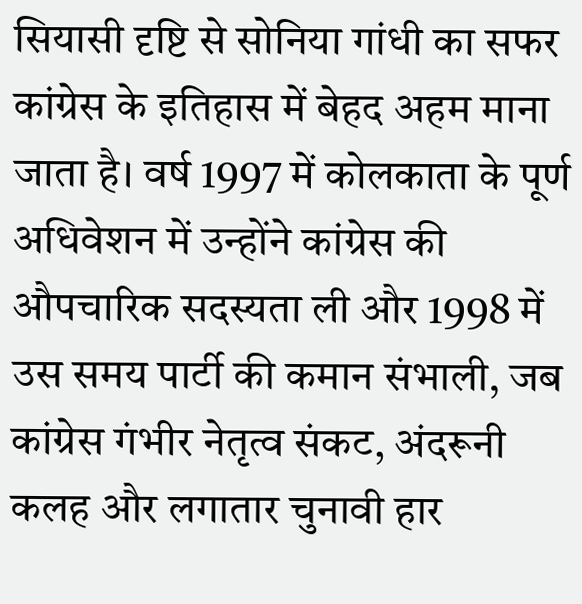सियासी दृष्टि से सोनिया गांधी का सफर कांग्रेस के इतिहास में बेहद अहम माना जाता है। वर्ष 1997 में कोलकाता के पूर्ण अधिवेशन में उन्होंने कांग्रेस की औपचारिक सदस्यता ली और 1998 में उस समय पार्टी की कमान संभाली, जब कांग्रेस गंभीर नेतृत्व संकट, अंदरूनी कलह और लगातार चुनावी हार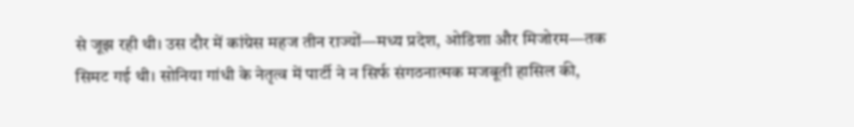से जूझ रही थी। उस दौर में कांग्रेस महज तीन राज्यों—मध्य प्रदेश, ओडिशा और मिजोरम—तक सिमट गई थी। सोनिया गांधी के नेतृत्व में पार्टी ने न सिर्फ संगठनात्मक मजबूती हासिल की,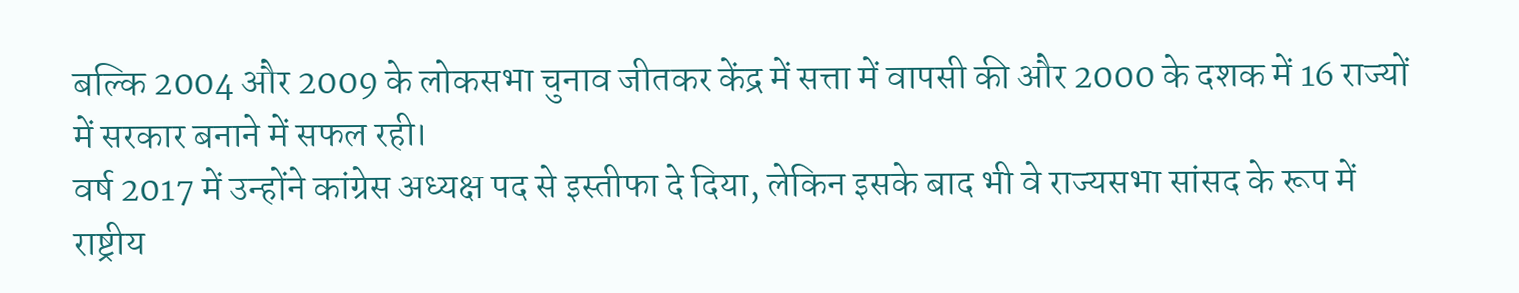बल्कि 2004 और 2009 के लोकसभा चुनाव जीतकर केंद्र में सत्ता में वापसी की और 2000 के दशक में 16 राज्यों में सरकार बनाने में सफल रही।
वर्ष 2017 में उन्होंने कांग्रेस अध्यक्ष पद से इस्तीफा दे दिया, लेकिन इसके बाद भी वे राज्यसभा सांसद के रूप में राष्ट्रीय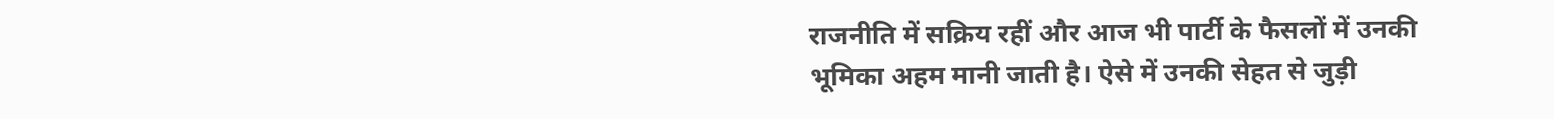राजनीति में सक्रिय रहीं और आज भी पार्टी के फैसलों में उनकी भूमिका अहम मानी जाती है। ऐसे में उनकी सेहत से जुड़ी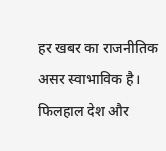हर खबर का राजनीतिक असर स्वाभाविक है।
फिलहाल देश और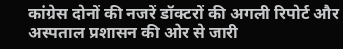कांग्रेस दोनों की नजरें डॉक्टरों की अगली रिपोर्ट और अस्पताल प्रशासन की ओर से जारी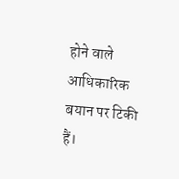होने वाले आधिकारिक बयान पर टिकी हैं।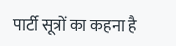पार्टी सूत्रों का कहना है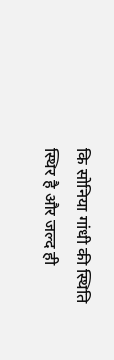कि सोनिया गांधी की स्थिति स्थिर है और जल्द ही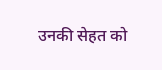उनकी सेहत को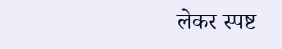लेकर स्पष्ट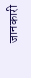जानकारी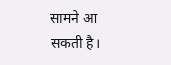सामने आ सकती है।